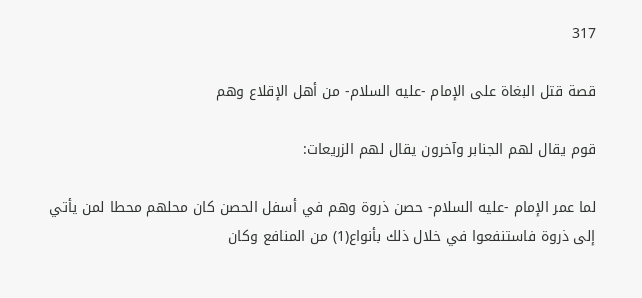317

قصة قتل البغاة على الإمام -عليه السلام- من أهل الإقلاع وهم

قوم يقال لهم الجنابر وآخرون يقال لهم الزريعات:

لما عمر الإمام -عليه السلام- حصن ذروة وهم في أسفل الحصن كان محلهم محطا لمن يأتي إلى ذروة فاستنفعوا في خلال ذلك بأنواع(1) من المنافع وكان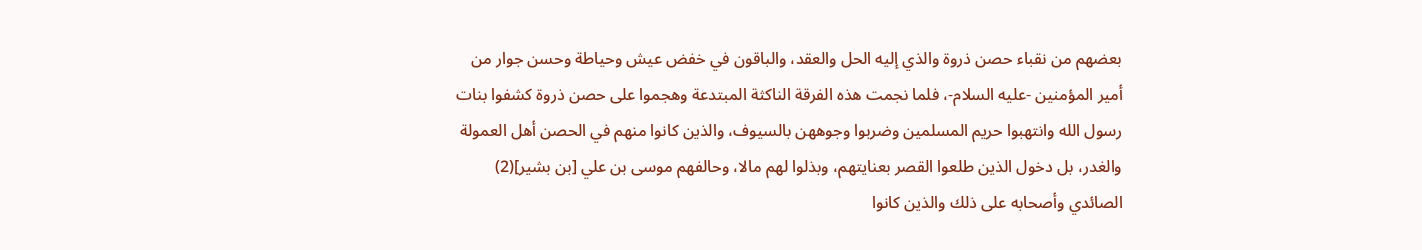بعضهم من نقباء حصن ذروة والذي إليه الحل والعقد، والباقون في خفض عيش وحياطة وحسن جوار من أمير المؤمنين -عليه السلام-، فلما نجمت هذه الفرقة الناكثة المبتدعة وهجموا على حصن ذروة كشفوا بنات رسول الله وانتهبوا حريم المسلمين وضربوا وجوههن بالسيوف، والذين كانوا منهم في الحصن أهل العمولة والغدر، بل دخول الذين طلعوا القصر بعنايتهم، وبذلوا لهم مالا، وحالفهم موسى بن علي [بن بشير](2) الصائدي وأصحابه على ذلك والذين كانوا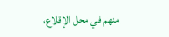منهم في محل الإقلاع،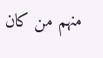منهم من كان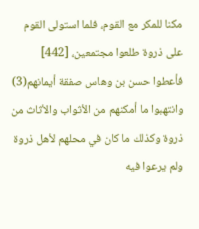مكنا للمكر مع القوم، فلما استولى القوم على ذروة طلعوا مجتمعين، [442] فأعطوا حسن بن وهاس صفقة أيمانهم(3) وانتهبوا ما أمكنهم من الأثواب والأثاث من ذروة وكذلك ما كان في محلهم لأهل ذروة ولم يرعوا فيه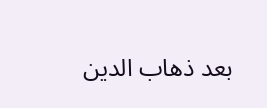بعد ذهاب الدين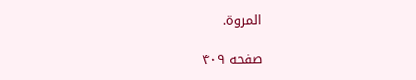المروة.

صفحه ۴۰۹